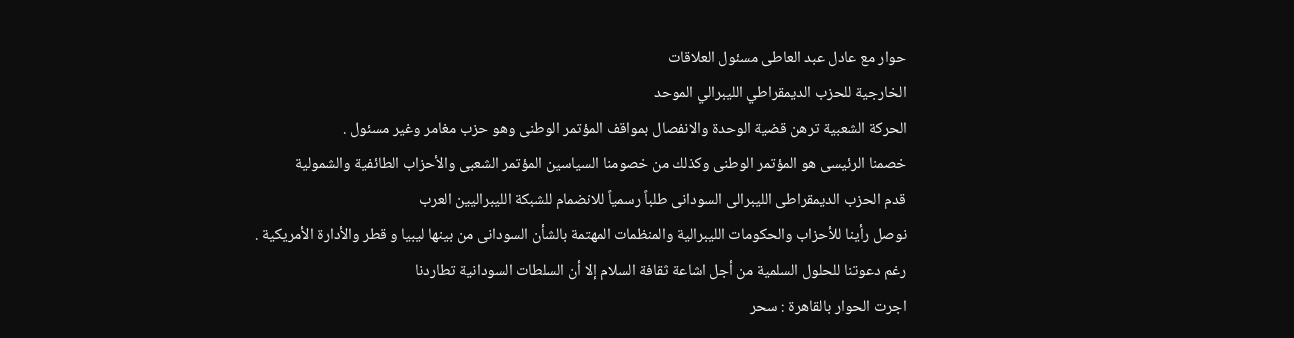حوار مع عادل عبد العاطى مسئول العلاقات
الخارجية للحزب الديمقراطي الليبرالي الموحد
الحركة الشعبية ترهن قضية الوحدة والانفصال بمواقف المؤتمر الوطنى وهو حزب مغامر وغير مسئول .
خصمنا الرئيسى هو المؤتمر الوطنى وكذلك من خصومنا السياسين المؤتمر الشعبى والأحزاب الطائفية والشمولية
قدم الحزب الديمقراطى الليبرالى السودانى طلباً رسمياً للانضمام للشبكة الليبراليين العرب
نوصل رأينا للأحزاب والحكومات الليبرالية والمنظمات المهتمة بالشأن السودانى من بينها ليبيا و قطر والأدارة الأمريكية .
رغم دعوتنا للحلول السلمية من أجل اشاعة ثقافة السلام إلا أن السلطات السودانية تطاردنا
اجرت الحوار بالقاهرة : سحر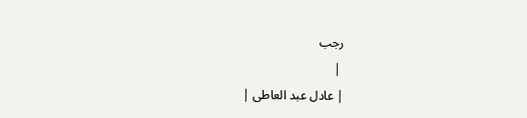رجب
 |
| عادل عبد العاطى |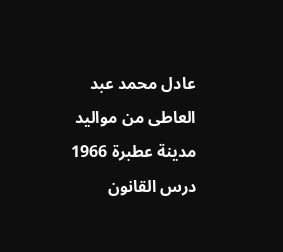عادل محمد عبد العاطى من مواليد مدينة عطبرة 1966 درس القانون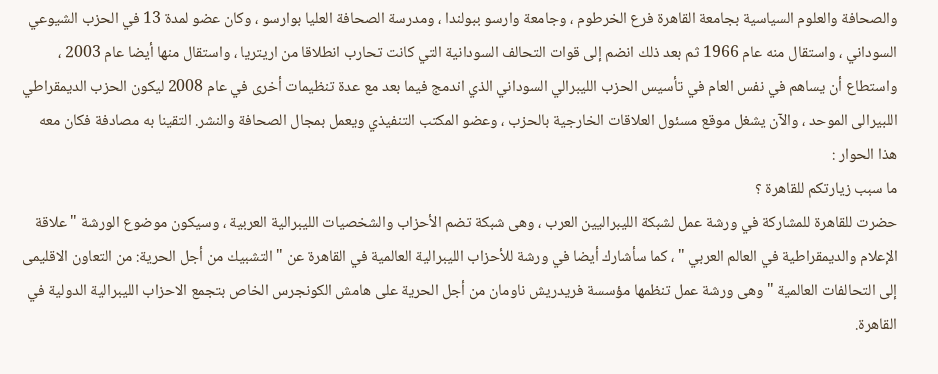والصحافة والعلوم السياسية بجامعة القاهرة فرع الخرطوم ، وجامعة وارسو ببولندا ، ومدرسة الصحافة العليا بوارسو ، وكان عضو لمدة 13 في الحزب الشيوعي السوداني ، واستقال منه عام 1966 ثم بعد ذلك انضم إلى قوات التحالف السودانية التي كانت تحارب انطلاقا من اريتريا ، واستقال منها أيضا عام 2003 ، واستطاع أن يساهم في نفس العام في تأسيس الحزب الليبرالي السوداني الذي اندمج فيما بعد مع عدة تنظيمات أخرى في عام 2008 ليكون الحزب الديمقراطي اللبيرالى الموحد ، والآن يشغل موقع مسئول العلاقات الخارجية بالحزب ، وعضو المكتب التنفيذي ويعمل بمجال الصحافة والنشر. التقينا به مصادفة فكان معه هذا الحوار :
ما سبب زيارتكم للقاهرة ؟
حضرت للقاهرة للمشاركة في ورشة عمل لشبكة الليبراليين العرب ، وهى شبكة تضم الأحزاب والشخصيات الليبرالية العربية ، وسيكون موضوع الورشة " علاقة الإعلام والديمقراطية في العالم العربي " ، كما سأشارك أيضا في ورشة للأحزاب الليبرالية العالمية في القاهرة عن " التشبيك من أجل الحرية: من التعاون الاقليمى إلى التحالفات العالمية " وهى ورشة عمل تنظمها مؤسسة فريدريش ناومان من أجل الحرية على هامش الكونجرس الخاص بتجمع الاحزاب الليبرالية الدولية في القاهرة.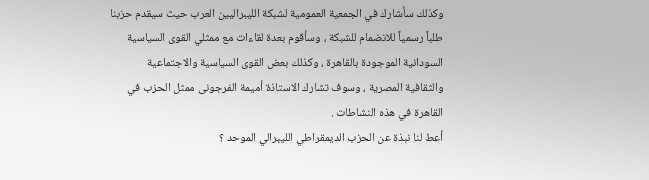وكذلك سأشارك في الجمعية العمومية لشبكة الليبراليين العرب حيث سيقدم حزبنا طلباً رسمياً للانضمام للشبكة ، وسأقوم بعدة لقاءات مع ممثلي القوى السياسية السودانية الموجودة بالقاهرة ، وكذلك بعض القوى السياسية والاجتماعية والثقافية المصرية ، وسوف تشارك الاستاذة أميمة الفرجونى ممثل الحزب في القاهرة في هذه النشاطات .
أعط لنا نبذة عن الحزب الديمقراطي الليبرالي الموحد ؟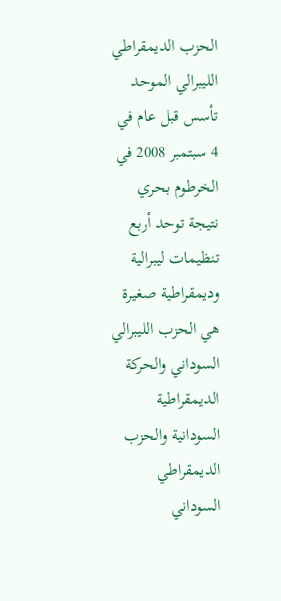الحزب الديمقراطي الليبرالي الموحد تأسس قبل عام في 4 سبتمبر 2008 في الخرطوم بحري نتيجة توحد أربع تنظيمات ليبرالية وديمقراطية صغيرة هي الحزب الليبرالي السوداني والحركة الديمقراطية السودانية والحزب الديمقراطي السوداني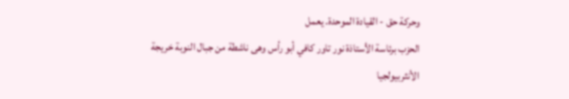وحركة حق - القيادة الموحدة. يعمل
الحزب برئاسة الأستاذة نور تاور كافي أبو رأس وهى ناشطة من جبال النوبة خريجة الأنثربيولجيا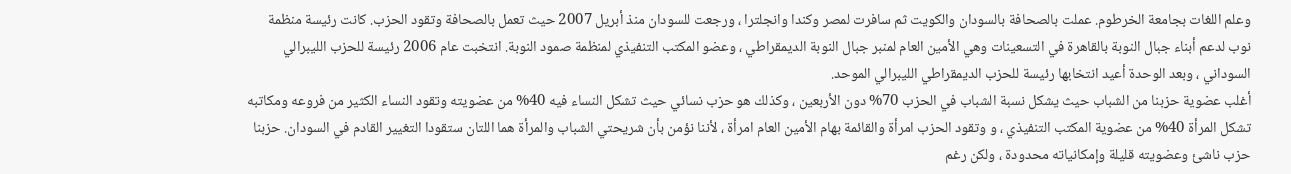وعلم اللغات بجامعة الخرطوم. عملت بالصحافة بالسودان والكويت ثم سافرت لمصر وكندا وانجلترا ، ورجعت للسودان منذ أبريل 2007 حيث تعمل بالصحافة وتقود الحزب. كانت رئيسة منظمة نوب لدعم أبناء جبال النوبة بالقاهرة في التسعينات وهي الأمين العام لمنبر جبال النوبة الديمقراطي ، وعضو المكتب التنفيذي لمنظمة صمود النوبة. انتخبت عام 2006 رئيسة للحزب الليبرالي السوداني ، وبعد الوحدة أعيد انتخابها رئيسة للحزب الديمقراطي الليبرالي الموحد.
أغلب عضوية حزبنا من الشباب حيث يشكل نسبة الشباب في الحزب 70% دون الأربعين ، وكذلك هو حزب نسائي حيث تشكل النساء فيه 40% من عضويته وتقود النساء الكثير من فروعه ومكاتبه تشكل المرأة 40% من عضوية المكتب التنفيذي ، و وتقود الحزب امرأة والقائمة بهام الأمين العام امرأة ، لأننا نؤمن بأن شريحتي الشباب والمرأة هما اللتان ستقودا التغيير القادم في السودان. حزبنا حزب ناشئ وعضويته قليلة وإمكانياته محدودة ، ولكن رغم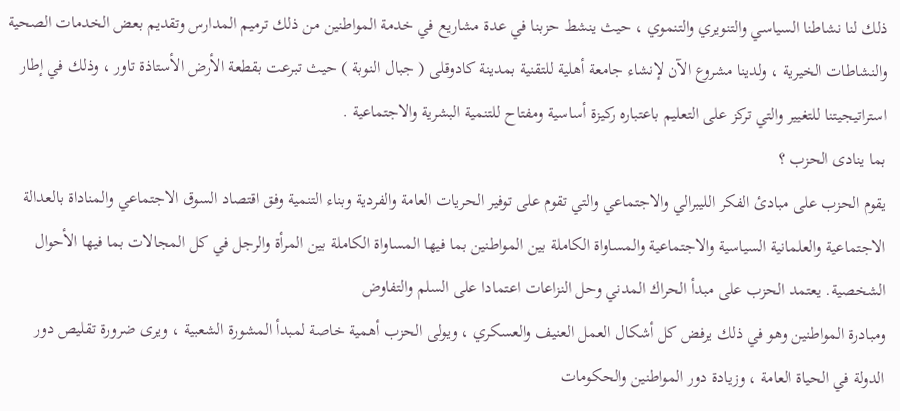ذلك لنا نشاطنا السياسي والتنويري والتنموي ، حيث ينشط حزبنا في عدة مشاريع في خدمة المواطنين من ذلك ترميم المدارس وتقديم بعض الخدمات الصحية والنشاطات الخيرية ، ولدينا مشروع الآن لإنشاء جامعة أهلية للتقنية بمدينة كادوقلى ( جبال النوبة ) حيث تبرعت بقطعة الأرض الأستاذة تاور ، وذلك في إطار استراتيجيتنا للتغيير والتي تركز على التعليم باعتباره ركيزة أساسية ومفتاح للتنمية البشرية والاجتماعية .
بما ينادى الحزب ؟
يقوم الحزب على مبادئ الفكر الليبرالي والاجتماعي والتي تقوم على توفير الحريات العامة والفردية وبناء التنمية وفق اقتصاد السوق الاجتماعي والمناداة بالعدالة الاجتماعية والعلمانية السياسية والاجتماعية والمساواة الكاملة بين المواطنين بما فيها المساواة الكاملة بين المرأة والرجل في كل المجالات بما فيها الأحوال الشخصية. يعتمد الحزب على مبدأ الحراك المدني وحل النزاعات اعتمادا على السلم والتفاوض
ومبادرة المواطنين وهو في ذلك يرفض كل أشكال العمل العنيف والعسكري ، ويولى الحزب أهمية خاصة لمبدأ المشورة الشعبية ، ويرى ضرورة تقليص دور الدولة في الحياة العامة ، وزيادة دور المواطنين والحكومات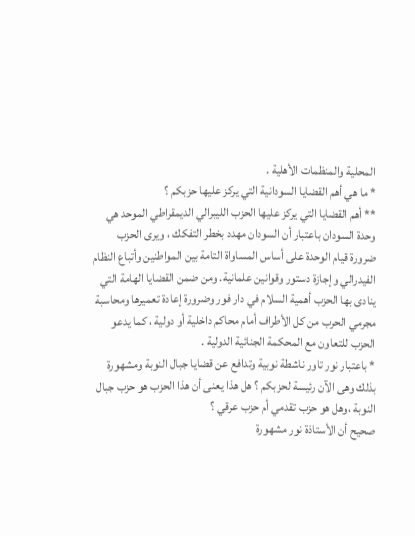المحلية والمنظمات الأهلية .
* ما هي أهم القضايا السودانية التي يركز عليها حزبكم ؟
** أهم القضايا التي يركز عليها الحزب الليبرالي الديمقراطي الموحد هي وحدة السودان باعتبار أن السودان مهدد بخطر التفكك ، ويرى الحزب ضرورة قيام الوحدة على أساس المساواة التامة بين المواطنين وأتباع النظام الفيدرالي وإجازة دستور وقوانين علمانية. ومن ضمن القضايا الهامة التي ينادى بها الحزب أهمية السلام في دار فور وضرورة إعادة تعميرها ومحاسبة مجرمي الحرب من كل الأطراف أمام محاكم داخلية أو دولية ، كما يدعو الحزب للتعاون مع المحكمة الجنائية الدولية .
* باعتبار نور تاور ناشطة نوبية وتدافع عن قضايا جبال النوبة ومشهورة بذلك وهى الآن رئيسة لحزبكم ؟ هل هذا يعنى أن هذا الحزب هو حزب جبال النوبة ،وهل هو حزب تقدمي أم حزب عرقي ؟
صحيح أن الأستاذة نور مشهورة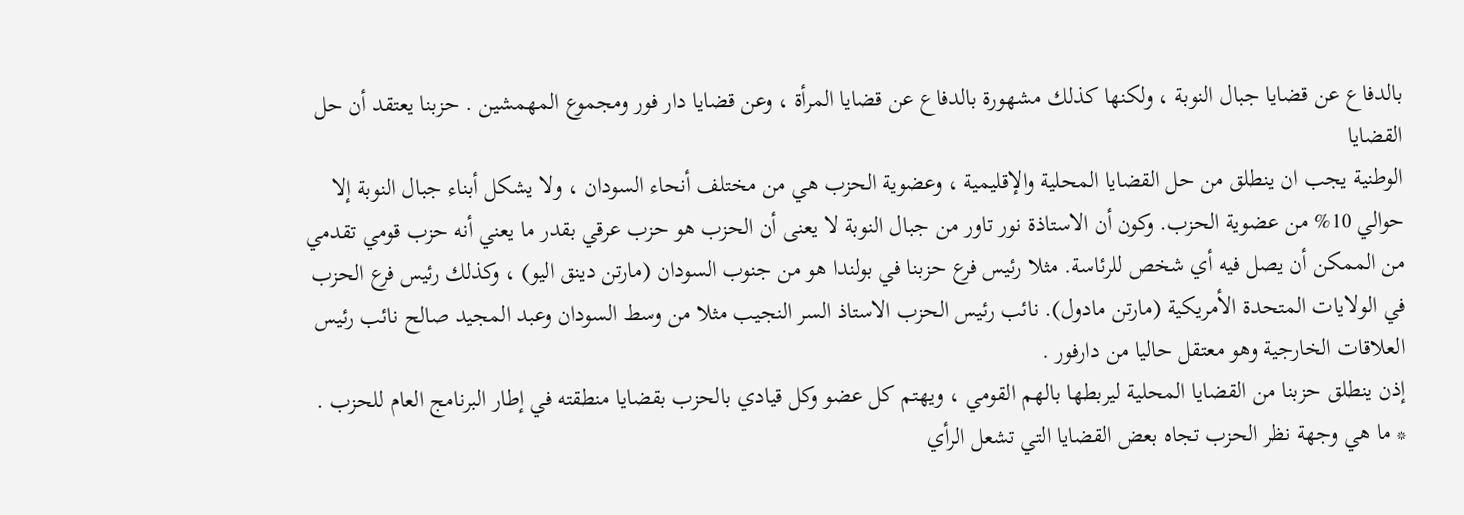بالدفاع عن قضايا جبال النوبة ، ولكنها كذلك مشهورة بالدفاع عن قضايا المرأة ، وعن قضايا دار فور ومجموع المهمشين . حزبنا يعتقد أن حل القضايا
الوطنية يجب ان ينطلق من حل القضايا المحلية والإقليمية ، وعضوية الحزب هي من مختلف أنحاء السودان ، ولا يشكل أبناء جبال النوبة إلا حوالي 10% من عضوية الحزب. وكون أن الاستاذة نور تاور من جبال النوبة لا يعنى أن الحزب هو حزب عرقي بقدر ما يعني أنه حزب قومي تقدمي من الممكن أن يصل فيه أي شخص للرئاسة. مثلا رئيس فرع حزبنا في بولندا هو من جنوب السودان (مارتن دينق اليو) ، وكذلك رئيس فرع الحزب في الولايات المتحدة الأمريكية (مارتن مادول). نائب رئيس الحزب الاستاذ السر النجيب مثلا من وسط السودان وعبد المجيد صالح نائب رئيس العلاقات الخارجية وهو معتقل حاليا من دارفور .
إذن ينطلق حزبنا من القضايا المحلية ليربطها بالهم القومي ، ويهتم كل عضو وكل قيادي بالحزب بقضايا منطقته في إطار البرنامج العام للحزب .
* ما هي وجهة نظر الحزب تجاه بعض القضايا التي تشعل الرأي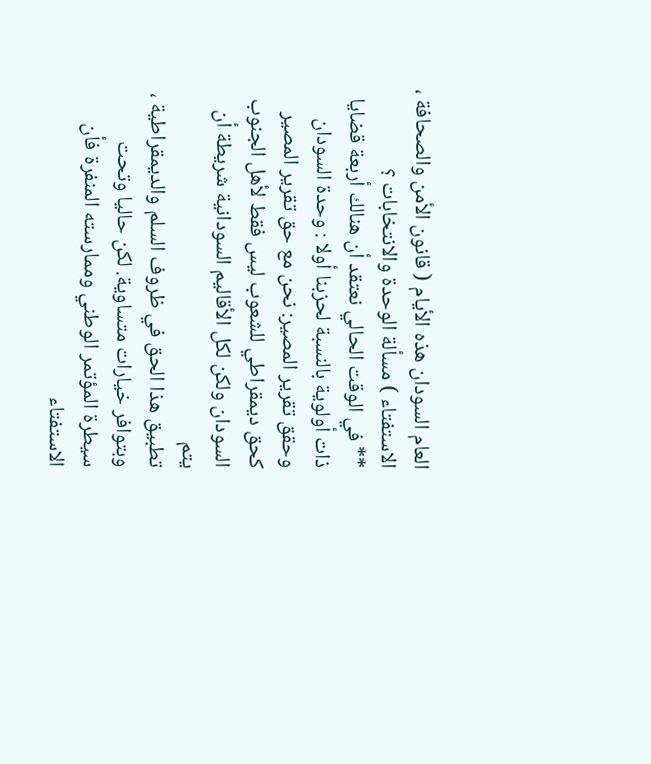العام السودان هذه الأيام ( قانون الأمن والصحافة ، الاستفتاء ) مسألة الوحدة والانتخابات ؟
** في الوقت الحالي نعتقد أن هنالك أربعة قضايا ذات أولوية بالنسبة لحزبنا أولا : وحدة السودان وحقق تقرير المصير: نحن مع حق تقرير المصير كحق ديمقراطي للشعوب ليس فقط لأهل الجنوب السودان ولكن لكل الأقاليم السودانية شريطة أن يتم
تطبيق هذا الحق في ظروف السلم والديمقراطية ، وبتوافر خيارات متساوية. لكن حاليا وتحت سيطرة المؤتمر الوطني وممارسته المنفرة فأن الاستفتاء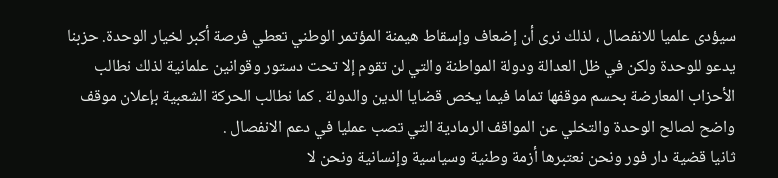سيؤدى علميا للانفصال ، لذلك نرى أن إضعاف وإسقاط هيمنة المؤتمر الوطني تعطي فرصة أكبر لخيار الوحدة. حزبنا يدعو للوحدة ولكن في ظل العدالة ودولة المواطنة والتي لن تقوم إلا تحت دستور وقوانين علمانية لذلك نطالب الأحزاب المعارضة بحسم موقفها تماما فيما يخص قضايا الدين والدولة . كما نطالب الحركة الشعبية بإعلان موقف واضح لصالح الوحدة والتخلي عن المواقف الرمادية التي تصب عمليا في دعم الانفصال .
ثانيا قضية دار فور ونحن نعتبرها أزمة وطنية وسياسية وإنسانية ونحن لا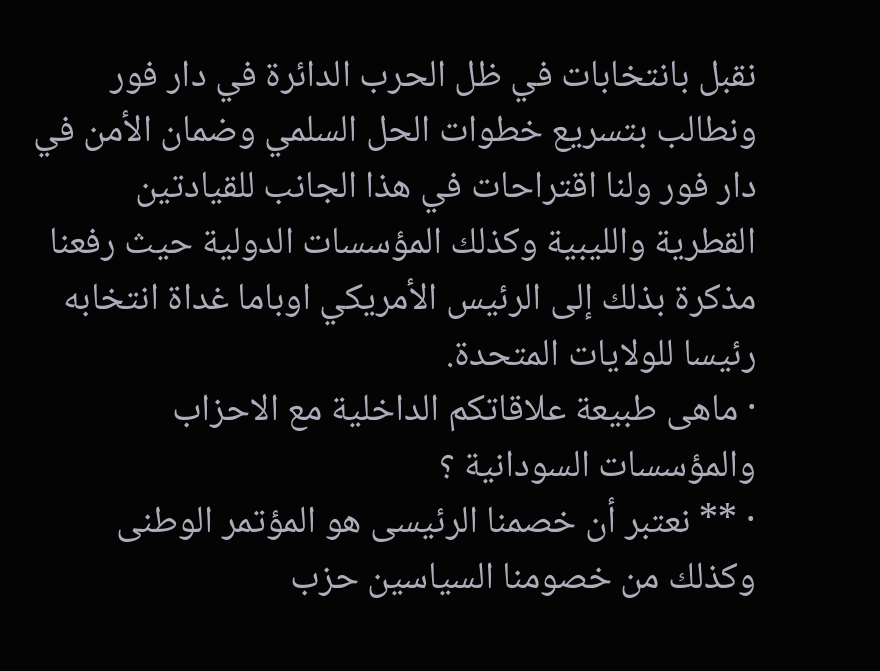نقبل بانتخابات في ظل الحرب الدائرة في دار فور ونطالب بتسريع خطوات الحل السلمي وضمان الأمن في دار فور ولنا اقتراحات في هذا الجانب للقيادتين القطرية والليبية وكذلك المؤسسات الدولية حيث رفعنا مذكرة بذلك إلى الرئيس الأمريكي اوباما غداة انتخابه رئيسا للولايات المتحدة.
· ماهى طبيعة علاقاتكم الداخلية مع الاحزاب والمؤسسات السودانية ؟
· ** نعتبر أن خصمنا الرئيسى هو المؤتمر الوطنى وكذلك من خصومنا السياسين حزب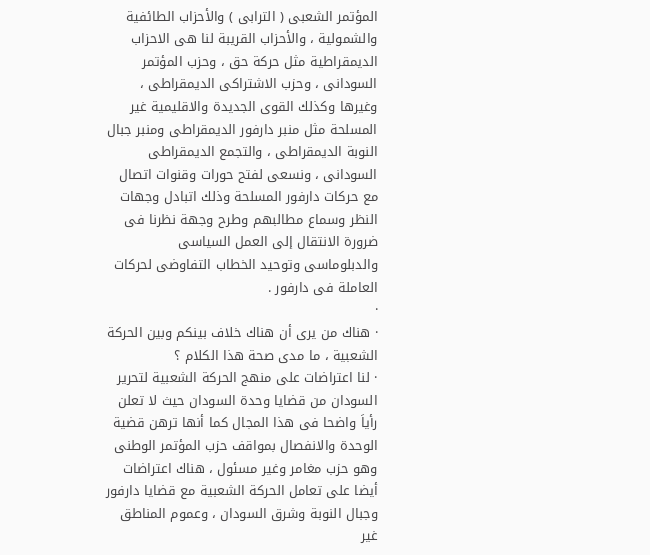المؤتمر الشعبى ( الترابى ) والأحزاب الطائفية والشمولية ، والأحزاب القريبة لنا هى الاحزاب الديمقراطية مثل حركة حق ، وحزب المؤتمر السودانى ، وحزب الاشتراكى الديمقراطى ، وغيرها وكذلك القوى الجديدة والاقليمية غير المسلحة مثل منبر دارفور الديمقراطى ومنبر جبال النوبة الديمقراطى ، والتجمع الديمقراطى السودانى ، ونسعى لفتح حورات وقنوات اتصال مع حركات دارفور المسلحة وذلك اتبادل وجهات النظر وسماع مطالبهم وطرح وجهة نظرنا فى ضرورة الانتقال إلى العمل السياسى والدبلوماسى وتوحيد الخطاب التفاوضى لحركات العاملة فى دارفور .
·
· هناك من يرى أن هناك خلاف بينكم وبين الحركة الشعبية ، ما مدى صحة هذا الكلام ؟
· لنا اعتراضات على منهج الحركة الشعبية لتحرير السودان من قضايا وحدة السودان حيث لا تعلن رأياَ واضحا فى هذا المجال كما أنها ترهن قضية الوحدة والانفصال بمواقف حزب المؤتمر الوطنى وهو حزب مغامر وغير مسئول ، هناك اعتراضات أيضا على تعامل الحركة الشعبية مع قضايا دارفور وجبال النوبة وشرق السودان ، وعموم المناطق غير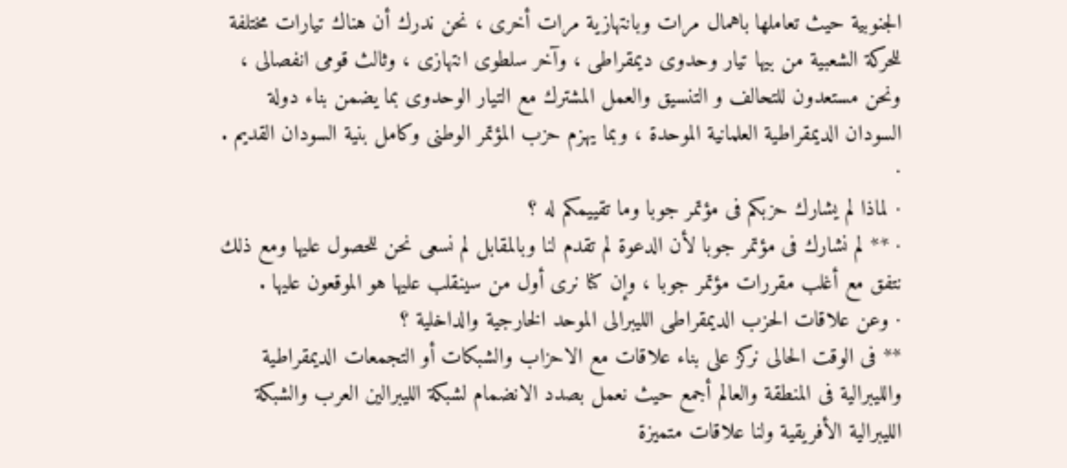الجنوبية حيث تعاملها باهمال مرات وبانتهازية مرات أخرى ، نحن ندرك أن هناك تيارات مختلفة للحركة الشعبية من بيها تيار وحدوى ديمقراطى ، وآخر سلطوى انتهازى ، وثالث قومى انفصالى ، ونحن مستعدون للتحالف و التنسيق والعمل المشترك مع التيار الوحدوى بما يضمن بناء دولة السودان الديمقراطية العلمانية الموحدة ، وبما يهزم حزب المؤتمر الوطنى وكامل بنية السودان القديم .
·
· لماذا لم يشارك حزبكم فى مؤتمر جوبا وما تقييمكم له ؟
· ** لم نشارك فى مؤتمر جوبا لأن الدعوة لم تقدم لنا وبالمقابل لم نسعى نحن للحصول عليها ومع ذلك نتفق مع أغلب مقررات مؤتمر جوبا ، وإن كنا نرى أول من سينقلب عليها هو الموقعون عليها .
· وعن علاقات الحزب الديمقراطى الليبرالى الموحد الخارجية والداخلية ؟
** فى الوقت الحالى نركز على بناء علاقات مع الاحزاب والشبكات أو التجمعات الديمقراطية والليبرالية فى المنطقة والعالم أجمع حيث نعمل بصدد الانضمام لشبكة الليبرالين العرب والشبكة الليبرالية الأفريقية ولنا علاقات متميزة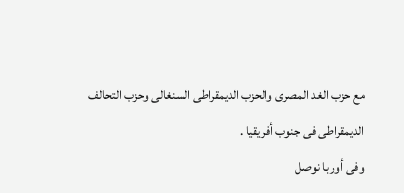مع حزب الغد المصرى والحزب الديمقراطى السنغالى وحزب التحالف الديمقراطى فى جنوب أفريقيا .
وفى أوربا نوصل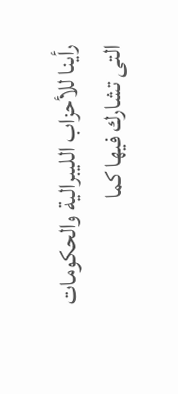رأينا للأحزاب الليبرالية والحكومات التى تشارك فيها كما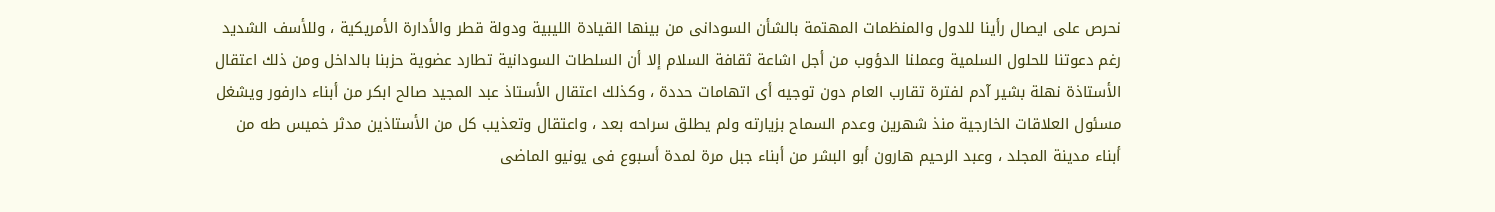نحرص على ايصال رأينا للدول والمنظمات المهتمة بالشأن السودانى من بينها القيادة الليبية ودولة قطر والأدارة الأمريكية ، وللأسف الشديد رغم دعوتنا للحلول السلمية وعملنا الدؤوب من أجل اشاعة ثقافة السلام إلا أن السلطات السودانية تطارد عضوية حزبنا بالداخل ومن ذلك اعتقال الأستاذة نهلة بشير آدم لفترة تقارب العام دون توجيه أى اتهامات حددة ، وكذلك اعتقال الأستاذ عبد المجيد صالح ابكر من أبناء دارفور ويشغل مسئول العلاقات الخارجية منذ شهرين وعدم السماح بزيارته ولم يطلق سراحه بعد ، واعتقال وتعذيب كل من الأستاذين مدثر خميس طه من أبناء مدينة المجلد ، وعبد الرحيم هارون أبو البشر من أبناء جبل مرة لمدة أسبوع فى يونيو الماضى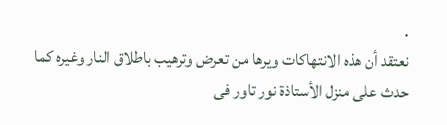.
نعتقد أن هذه الانتهاكات ويرها من تعرض وترهيب باطلاق النار وغيره كما حدث على منزل الأستاذة نور تاور فى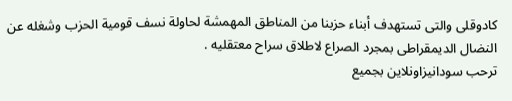كادوقلى والتى تستهدف أبناء حزبنا من المناطق المهمشة لحاولة نسف قومية الحزب وشغله عن النضال الديمقراطى بمجرد الصراع لاطلاق سراح معتقليه .
ترحب سودانيزاونلاين بجميع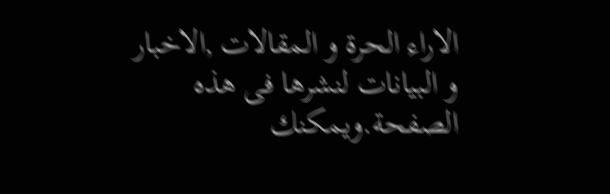الاراء الحرة و المقالات ,الاخبار و البيانات لنشرها فى هذه الصفحة.ويمكنك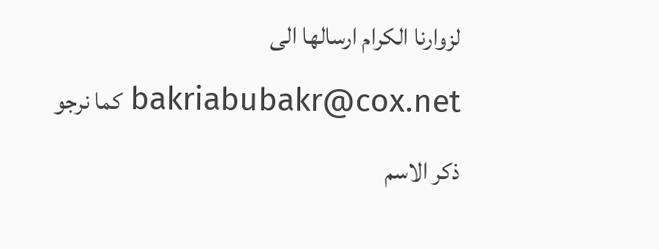لزوارنا الكرام ارسالها الى bakriabubakr@cox.net كما نرجو ذكر الاسم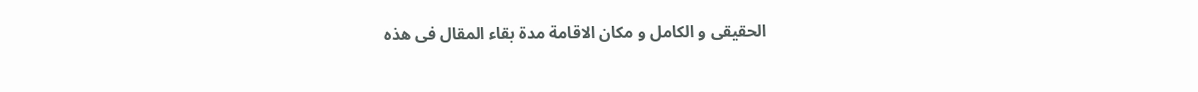الحقيقى و الكامل و مكان الاقامة مدة بقاء المقال فى هذه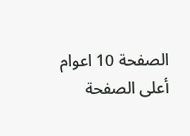الصفحة 10 اعوام
أعلى الصفحة